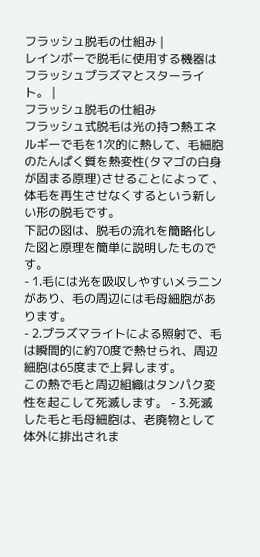フラッシュ脱毛の仕組み |
レインボーで脱毛に使用する機器はフラッシュプラズマとスターライト。 |
フラッシュ脱毛の仕組み
フラッシュ式脱毛は光の持つ熱エネルギーで毛を1次的に熱して、毛細胞のたんぱく質を熱変性(タマゴの白身が固まる原理)させることによって 、体毛を再生させなくするという新しい形の脱毛です。
下記の図は、脱毛の流れを簡略化した図と原理を簡単に説明したものです。
- 1.毛には光を吸収しやすいメラニンがあり、毛の周辺には毛母細胞があります。
- 2.プラズマライトによる照射で、毛は瞬間的に約70度で熱せられ、周辺細胞は65度まで上昇します。
この熱で毛と周辺組織はタンパク変性を起こして死滅します。 - 3.死滅した毛と毛母細胞は、老廃物として体外に排出されま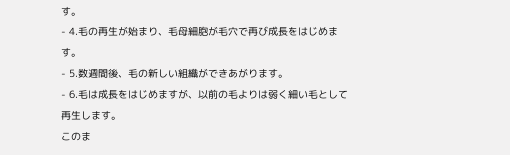す。
- 4.毛の再生が始まり、毛母細胞が毛穴で再び成長をはじめます。
- 5.数週間後、毛の新しい組織ができあがります。
- 6.毛は成長をはじめますが、以前の毛よりは弱く細い毛として再生します。
このま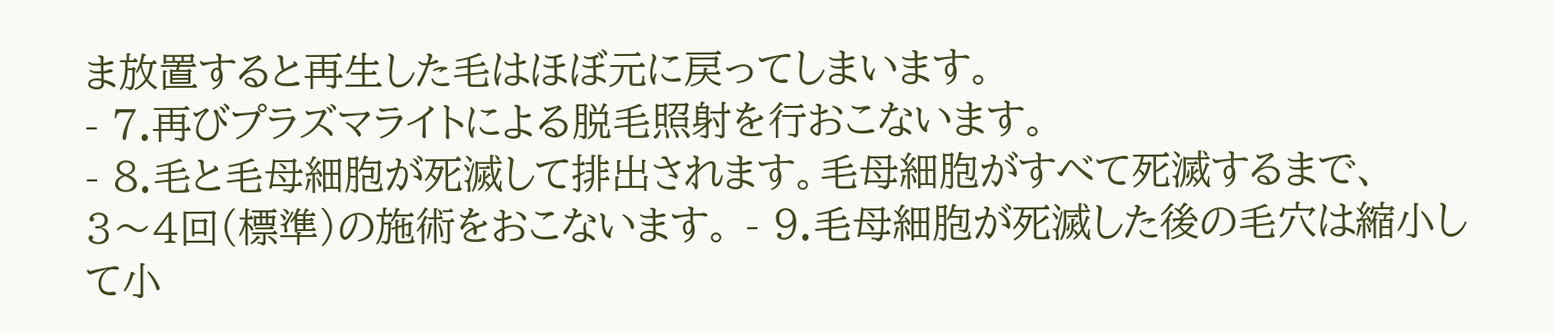ま放置すると再生した毛はほぼ元に戻ってしまいます。
- 7.再びプラズマライトによる脱毛照射を行おこないます。
- 8.毛と毛母細胞が死滅して排出されます。毛母細胞がすべて死滅するまで、
3〜4回(標準)の施術をおこないます。 - 9.毛母細胞が死滅した後の毛穴は縮小して小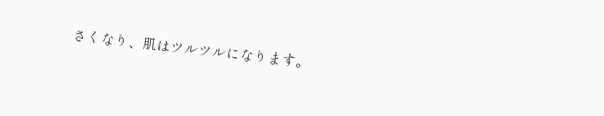さくなり、肌はツルツルになります。